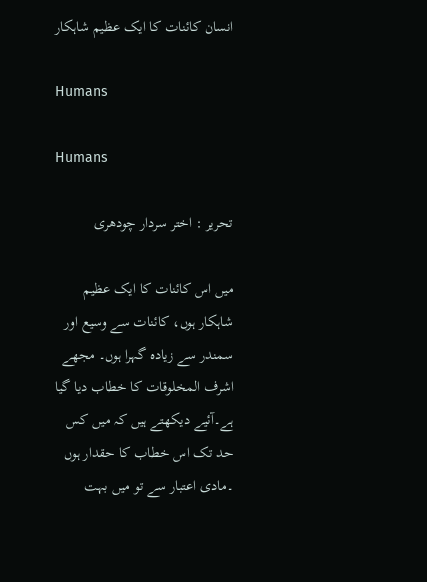انسان کائنات کا ایک عظیم شاہکار

Humans

Humans

تحریر : اختر سردار چودھری

میں اس کائنات کا ایک عظیم شاہکار ہوں، کائنات سے وسیع اور سمندر سے زیادہ گہرا ہوں۔ مجھے اشرف المخلوقات کا خطاب دیا گیا ہے۔آئیے دیکھتے ہیں کہ میں کس حد تک اس خطاب کا حقدار ہوں ۔مادی اعتبار سے تو میں بہت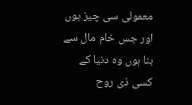معمولی سی چیز ہوں اور جس خام مال سے بنا ہوں وہ دنیا کے کسی ذی روح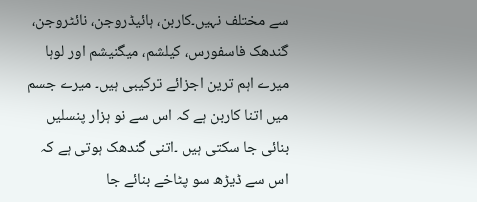سے مختلف نہیں۔کاربن، ہائیڈروجن، نائٹروجن، گندھک فاسفورس، کیلشم، میگنیشم اور لوہا میرے اہم ترین اجزائے ترکیبی ہیں۔ میرے جسم میں اتنا کاربن ہے کہ اس سے نو ہزار پنسلیں بنائی جا سکتی ہیں ۔اتنی گندھک ہوتی ہے کہ اس سے ڈیڑھ سو پٹاخے بنائے جا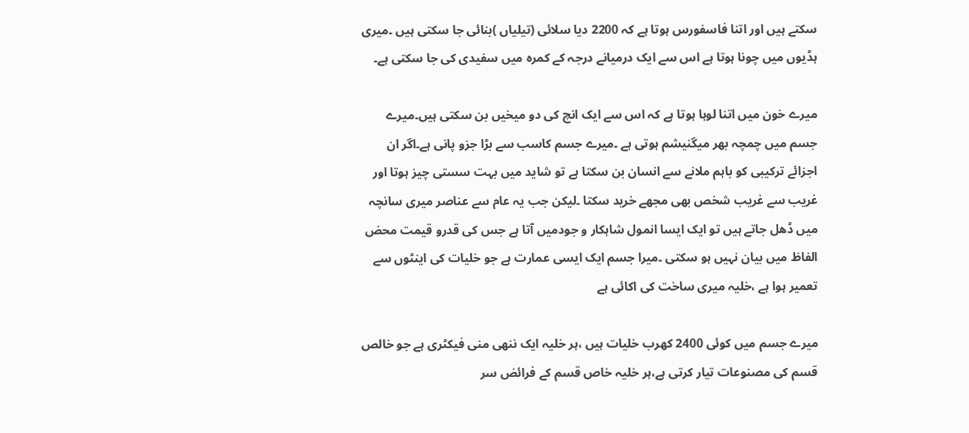سکتے ہیں اور اتنا فاسفورس ہوتا ہے کہ 2200 دیا سلائی (تیلیاں )بنائی جا سکتی ہیں ۔میری ہڈیوں میں چونا ہوتا ہے اس سے ایک درمیانے درجہ کے کمرہ میں سفیدی کی جا سکتی ہے۔

میرے خون میں اتنا لوہا ہوتا ہے کہ اس سے ایک انچ کی دو میخیں بن سکتی ہیں۔میرے جسم میں چمچہ بھر میگنیشم ہوتی ہے ۔میرے جسم کاسب سے بڑا جزو پانی ہے۔اگر ان اجزائے ترکیبی کو باہم ملانے سے انسان بن سکتا ہے تو شاید میں بہت سستی چیز ہوتا اور غریب سے غریب شخص بھی مجھے خرید سکتا ۔لیکن جب یہ عام سے عناصر میری سانچہ میں ڈھل جاتے ہیں تو ایک ایسا انمول شاہکار و جودمیں آتا ہے جس کی قدرو قیمت محض الفاظ میں بیان نہیں ہو سکتی ۔میرا جسم ایک ایسی عمارت ہے جو خلیات کی اینٹوں سے تعمیر ہوا ہے ،خلیہ میری ساخت کی اکائی ہے

میرے جسم میں کوئی 2400 کھرب خلیات ہیں ،ہر خلیہ ایک ننھی منی فیکٹری ہے جو خالص قسم کی مصنوعات تیار کرتی ہے،ہر خلیہ خاص قسم کے فرائض سر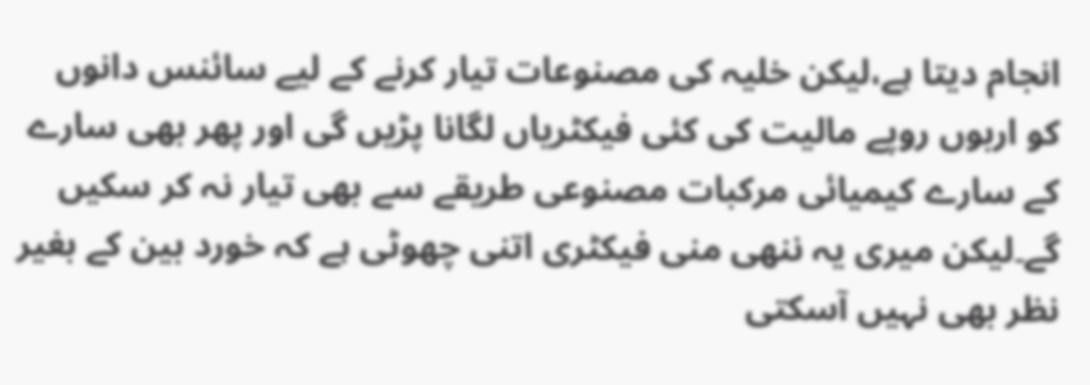انجام دیتا ہے،لیکن خلیہ کی مصنوعات تیار کرنے کے لیے سائنس دانوں کو اربوں روپے مالیت کی کئی فیکٹریاں لگانا پڑیں گی اور پھر بھی سارے کے سارے کیمیائی مرکبات مصنوعی طریقے سے بھی تیار نہ کر سکیں گے۔لیکن میری یہ ننھی منی فیکٹری اتنی چھوٹی ہے کہ خورد بین کے بغیر نظر بھی نہیں آسکتی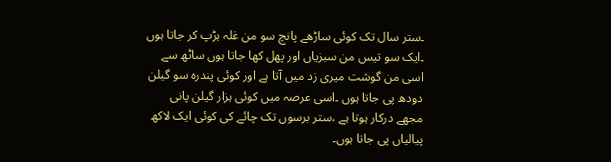۔ستر سال تک کوئی ساڑھے پانچ سو من غلہ ہڑپ کر جاتا ہوں ۔ایک سو تیس من سبزیاں اور پھل کھا جاتا ہوں ساٹھ سے اسی من گوشت میری زد میں آتا ہے اور کوئی پندرہ سو گیلن دودھ پی جاتا ہوں ۔اسی عرصہ میں کوئی ہزار گیلن پانی مجھے درکار ہوتا ہے ،ستر برسوں تک چائے کی کوئی ایک لاکھ پیالیاں پی جاتا ہوں۔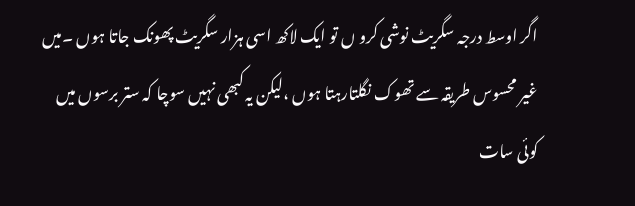اگر اوسط درجہ سگریٹ نوشی کرو ں تو ایک لاکھ اسی ہزار سگریٹ پھونک جاتا ہوں ۔میں غیر محسوس طریقہ سے تھوک نگلتارہتا ہوں ،لیکن یہ کبھی نہیں سوچا کہ ستر برسوں میں کوئی سات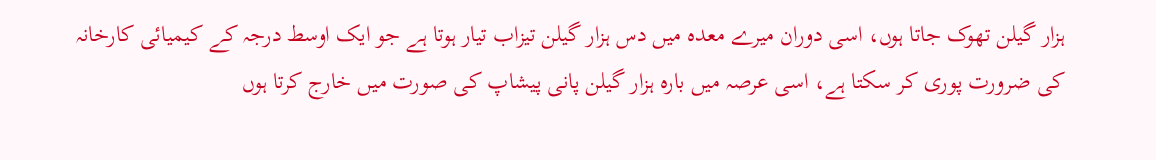ہزار گیلن تھوک جاتا ہوں، اسی دوران میرے معدہ میں دس ہزار گیلن تیزاب تیار ہوتا ہے جو ایک اوسط درجہ کے کیمیائی کارخانہ کی ضرورت پوری کر سکتا ہے، اسی عرصہ میں بارہ ہزار گیلن پانی پیشاپ کی صورت میں خارج کرتا ہوں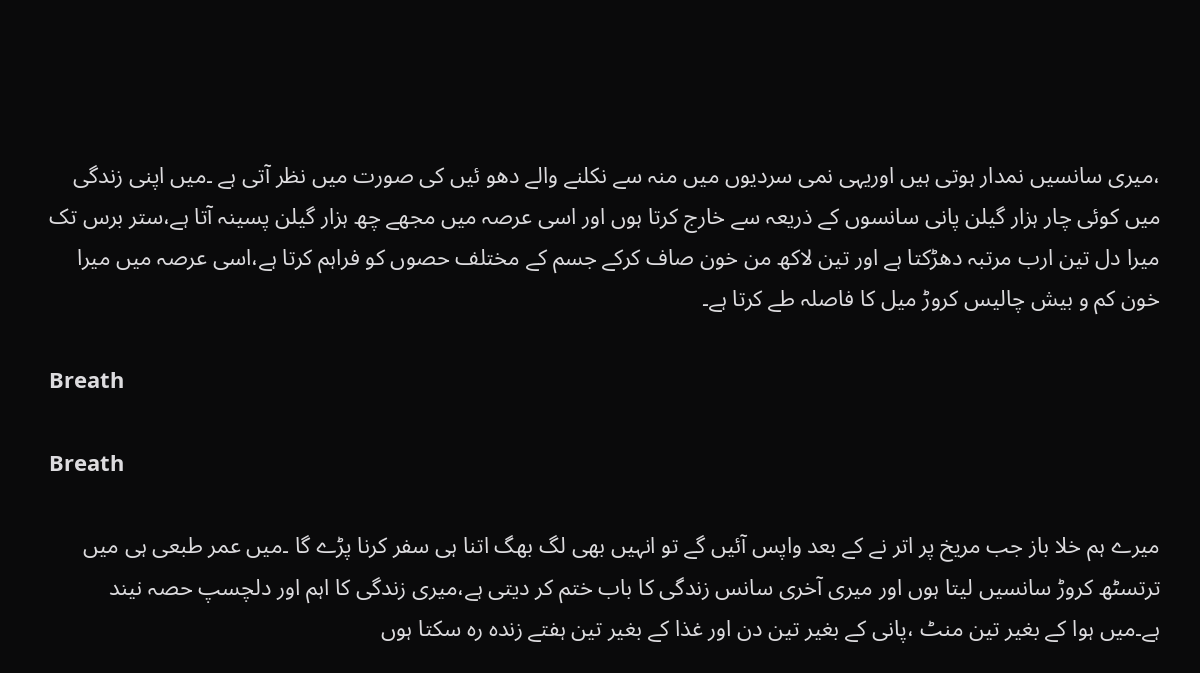،میری سانسیں نمدار ہوتی ہیں اوریہی نمی سردیوں میں منہ سے نکلنے والے دھو ئیں کی صورت میں نظر آتی ہے ۔میں اپنی زندگی میں کوئی چار ہزار گیلن پانی سانسوں کے ذریعہ سے خارج کرتا ہوں اور اسی عرصہ میں مجھے چھ ہزار گیلن پسینہ آتا ہے،ستر برس تک میرا دل تین ارب مرتبہ دھڑکتا ہے اور تین لاکھ من خون صاف کرکے جسم کے مختلف حصوں کو فراہم کرتا ہے،اسی عرصہ میں میرا خون کم و بیش چالیس کروڑ میل کا فاصلہ طے کرتا ہے۔

Breath

Breath

میرے ہم خلا باز جب مریخ پر اتر نے کے بعد واپس آئیں گے تو انہیں بھی لگ بھگ اتنا ہی سفر کرنا پڑے گا ۔میں عمر طبعی ہی میں ترتسٹھ کروڑ سانسیں لیتا ہوں اور میری آخری سانس زندگی کا باب ختم کر دیتی ہے،میری زندگی کا اہم اور دلچسپ حصہ نیند ہے۔میں ہوا کے بغیر تین منٹ ،پانی کے بغیر تین دن اور غذا کے بغیر تین ہفتے زندہ رہ سکتا ہوں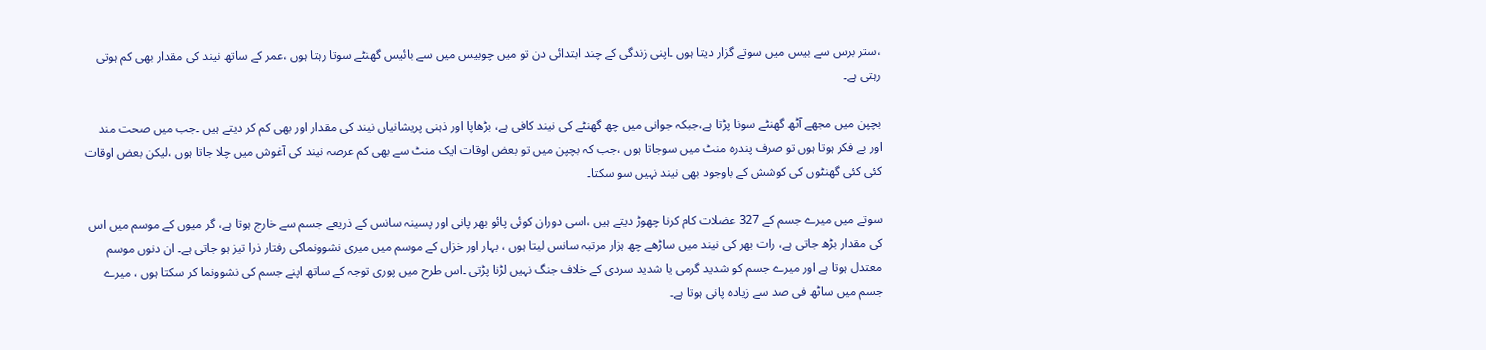،ستر برس سے بیس میں سوتے گزار دیتا ہوں ۔اپنی زندگی کے چند ابتدائی دن تو میں چوبیس میں سے بائیس گھنٹے سوتا رہتا ہوں ،عمر کے ساتھ نیند کی مقدار بھی کم ہوتی رہتی ہے۔

بچپن میں مجھے آٹھ گھنٹے سونا پڑتا ہے،جبکہ جوانی میں چھ گھنٹے کی نیند کافی ہے، بڑھاپا اور ذہنی پریشانیاں نیند کی مقدار اور بھی کم کر دیتے ہیں ۔جب میں صحت مند اور بے فکر ہوتا ہوں تو صرف پندرہ منٹ میں سوجاتا ہوں ،جب کہ بچپن میں تو بعض اوقات ایک منٹ سے بھی کم عرصہ نیند کی آغوش میں چلا جاتا ہوں ،لیکن بعض اوقات کئی کئی گھنٹوں کی کوشش کے باوجود بھی نیند نہیں سو سکتا۔

سوتے میں میرے جسم کے 327 عضلات کام کرنا چھوڑ دیتے ہیں ،اسی دوران کوئی پائو بھر پانی اور پسینہ سانس کے ذریعے جسم سے خارج ہوتا ہے، گر میوں کے موسم میں اس کی مقدار بڑھ جاتی ہے، رات بھر کی نیند میں ساڑھے چھ ہزار مرتبہ سانس لیتا ہوں ، بہار اور خزاں کے موسم میں میری نشوونماکی رفتار ذرا تیز ہو جاتی ہے۔ ان دنوں موسم معتدل ہوتا ہے اور میرے جسم کو شدید گرمی یا شدید سردی کے خلاف جنگ نہیں لڑنا پڑتی ۔اس طرح میں پوری توجہ کے ساتھ اپنے جسم کی نشوونما کر سکتا ہوں ، میرے جسم میں ساٹھ فی صد سے زیادہ پانی ہوتا ہے۔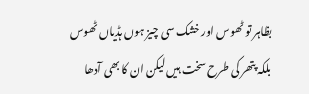بظاہر تو ٹھوس اور خشک سی چیز ہوں ہڈیاں ٹھوس بلکہ پتھر کی طرح سخت ہیں لیکن ان کا بھی آدھا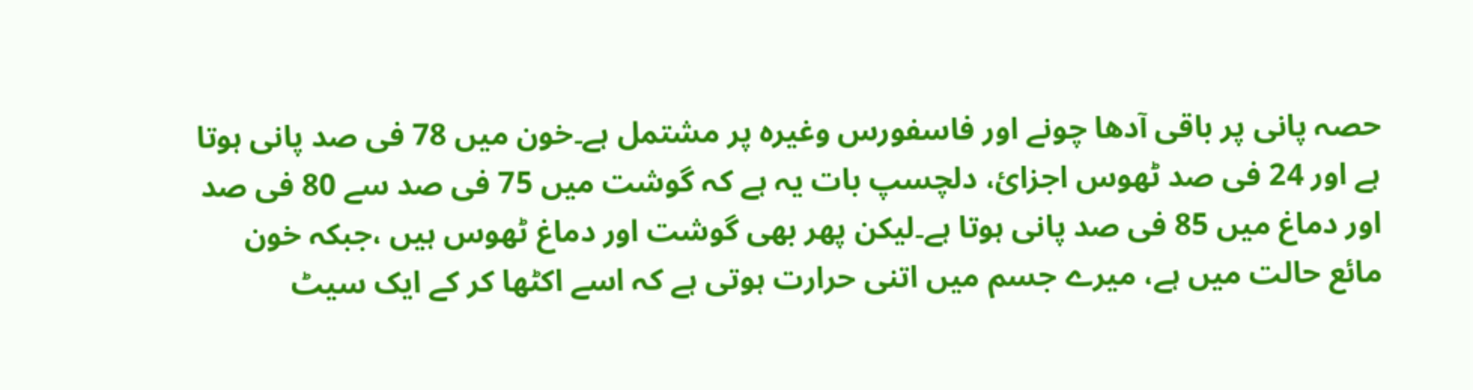حصہ پانی پر باقی آدھا چونے اور فاسفورس وغیرہ پر مشتمل ہے۔خون میں 78 فی صد پانی ہوتا ہے اور 24 فی صد ٹھوس اجزائ، دلچسپ بات یہ ہے کہ گوشت میں 75 فی صد سے 80 فی صد اور دماغ میں 85 فی صد پانی ہوتا ہے۔لیکن پھر بھی گوشت اور دماغ ٹھوس ہیں ،جبکہ خون مائع حالت میں ہے، میرے جسم میں اتنی حرارت ہوتی ہے کہ اسے اکٹھا کر کے ایک سیٹ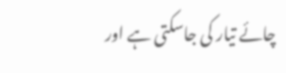چائے تیار کی جاسکتی ہے اور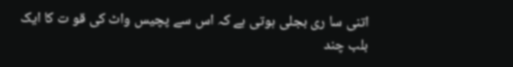اتنی سا ری بجلی ہوتی ہے کہ اس سے پچیس واٹ کی قو ت کا ایک بلب چند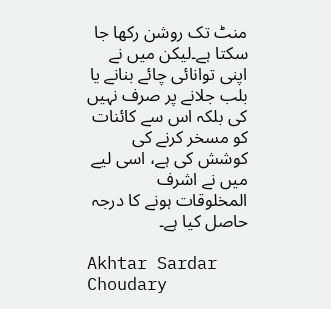منٹ تک روشن رکھا جا سکتا ہے۔لیکن میں نے اپنی توانائی چائے بنانے یا بلب جلانے پر صرف نہیں کی بلکہ اس سے کائنات کو مسخر کرنے کی کوشش کی ہے، اسی لیے میں نے اشرف المخلوقات ہونے کا درجہ حاصل کیا ہے۔

Akhtar Sardar Choudary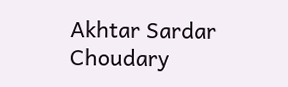Akhtar Sardar Choudary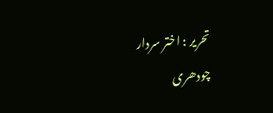تحریر : اختر سردار چودھری